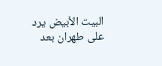البيت الأبيض يرد على طهران بعد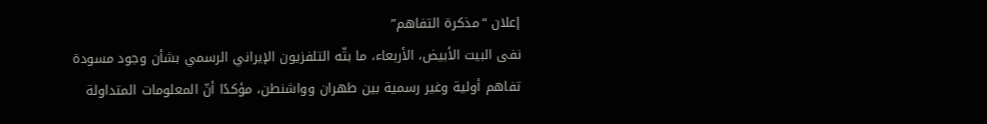إعلان “مذكرة التفاهم”
نفى البيت الأبيض، الأربعاء، ما بثّه التلفزيون الإيراني الرسمي بشأن وجود مسودة تفاهم أولية وغير رسمية بين طهران وواشنطن، مؤكدًا أنّ المعلومات المتداولة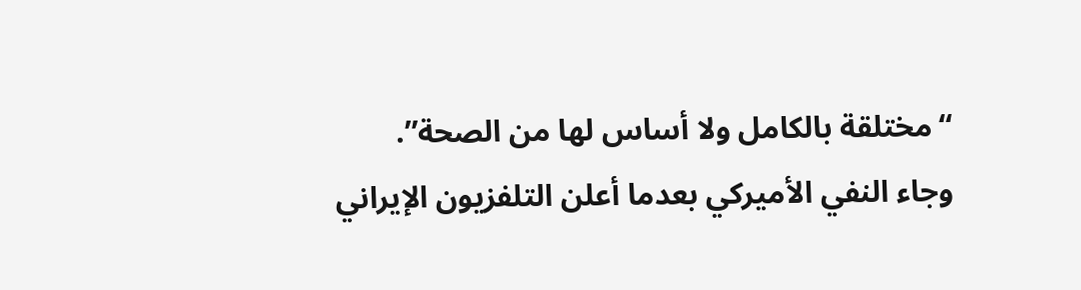“مختلقة بالكامل ولا أساس لها من الصحة”.
وجاء النفي الأميركي بعدما أعلن التلفزيون الإيراني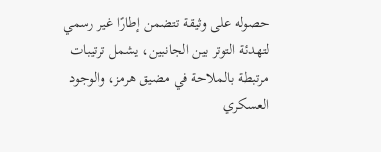حصوله على وثيقة تتضمن إطارًا غير رسمي لتهدئة التوتر بين الجانبين، يشمل ترتيبات مرتبطة بالملاحة في مضيق هرمز، والوجود العسكري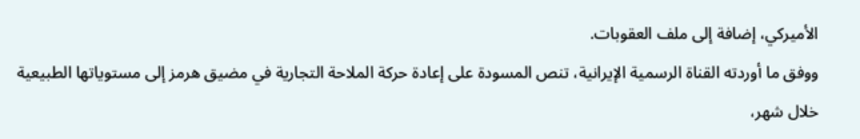الأميركي، إضافة إلى ملف العقوبات.
ووفق ما أوردته القناة الرسمية الإيرانية، تنص المسودة على إعادة حركة الملاحة التجارية في مضيق هرمز إلى مستوياتها الطبيعية خلال شهر،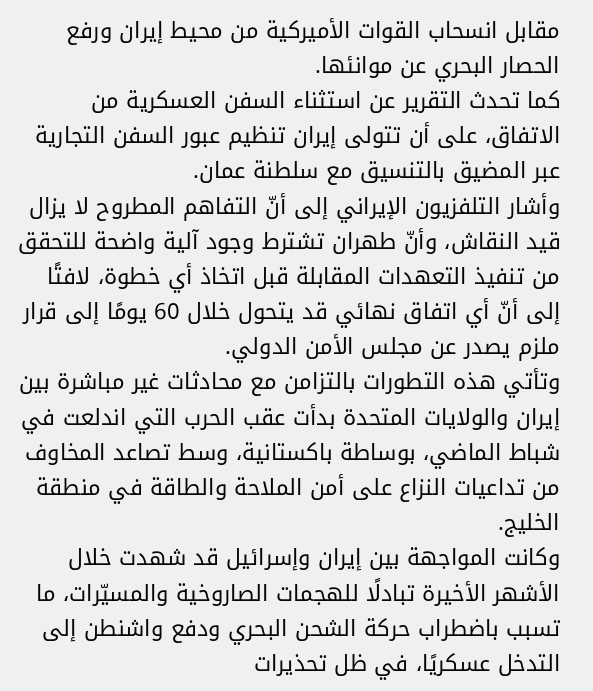مقابل انسحاب القوات الأميركية من محيط إيران ورفع الحصار البحري عن موانئها.
كما تحدث التقرير عن استثناء السفن العسكرية من الاتفاق، على أن تتولى إيران تنظيم عبور السفن التجارية عبر المضيق بالتنسيق مع سلطنة عمان.
وأشار التلفزيون الإيراني إلى أنّ التفاهم المطروح لا يزال قيد النقاش، وأنّ طهران تشترط وجود آلية واضحة للتحقق من تنفيذ التعهدات المقابلة قبل اتخاذ أي خطوة، لافتًا إلى أنّ أي اتفاق نهائي قد يتحول خلال 60 يومًا إلى قرار ملزم يصدر عن مجلس الأمن الدولي.
وتأتي هذه التطورات بالتزامن مع محادثات غير مباشرة بين إيران والولايات المتحدة بدأت عقب الحرب التي اندلعت في شباط الماضي، بوساطة باكستانية، وسط تصاعد المخاوف من تداعيات النزاع على أمن الملاحة والطاقة في منطقة الخليج.
وكانت المواجهة بين إيران وإسرائيل قد شهدت خلال الأشهر الأخيرة تبادلًا للهجمات الصاروخية والمسيّرات، ما تسبب باضطراب حركة الشحن البحري ودفع واشنطن إلى التدخل عسكريًا، في ظل تحذيرات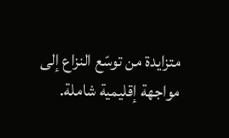متزايدة من توسّع النزاع إلى مواجهة إقليمية شاملة.